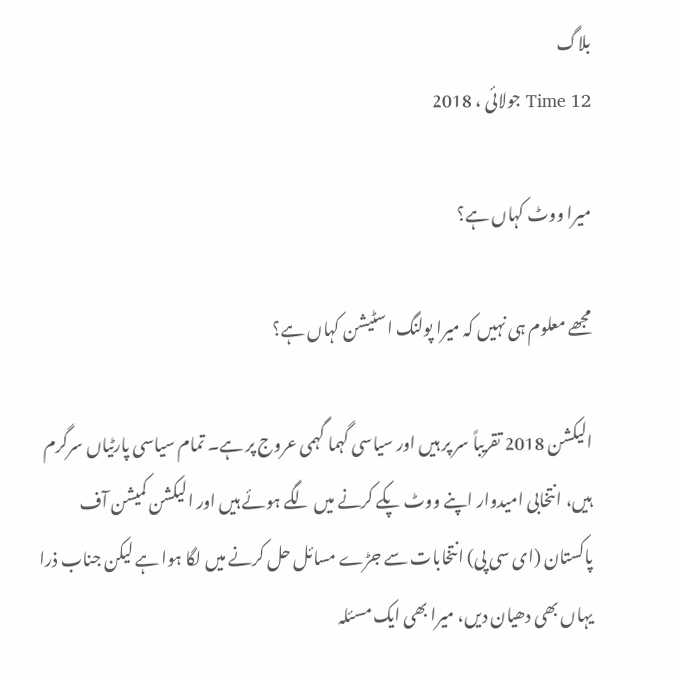بلاگ
Time 12 جولائی ، 2018

میرا ووٹ کہاں ہے؟

مجھے معلوم ہی نہیں کہ میرا پولنگ اسٹیشن کہاں ہے؟

الیکشن 2018 تقریباً سر پر ہیں اور سیاسی گہما گہمی عروج پر ہے۔ تمام سیاسی پارٹیاں سرگرم ہیں، انتخابی امیدوار اپنے ووٹ پکے کرنے میں لگے ہوئے ہیں اور الیکشن کمیشن آف پاکستان (ای سی پی) انتخابات سے جڑے مسائل حل کرنے میں لگا ہوا ہے لیکن جناب ذرا یہاں بھی دھیان دیں، میرا بھی ایک مسئلہ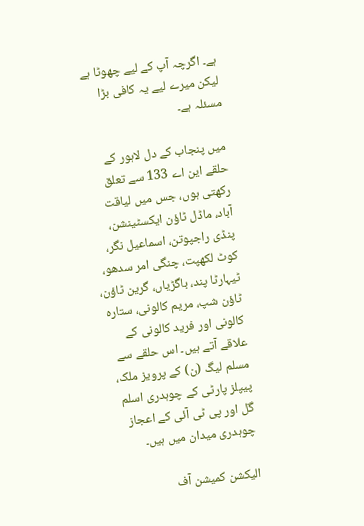ہے۔ اگرچہ آپ کے لیے چھوٹا ہے لیکن میرے لیے یہ کافی بڑا مسئلہ ہے۔

میں پنجاب کے دل لاہور کے حلقے این اے 133 سے تعلق رکھتی ہوں، جس میں لیاقت آباد، ماڈل ٹاؤن ایکسٹینشن، پنڈی راجپوتن، اسماعیل نگر، کوٹ لکھپت، چنگی امر سدھو، ٹیہارٹا پند، باگڑیاں، گرین ٹاؤن، ٹاؤن شپ، مریم کالونی، ستارہ کالونی اور فرید کالونی کے علاقے آتے ہیں۔ اس حلقے سے مسلم لیگ (ن) کے پرویز ملک، پیپلز پارٹی کے چوہدری اسلم گل اور پی ٹی آئی کے اعجاز چوہدری میدان میں ہیں۔

الیکشن کمیشن آف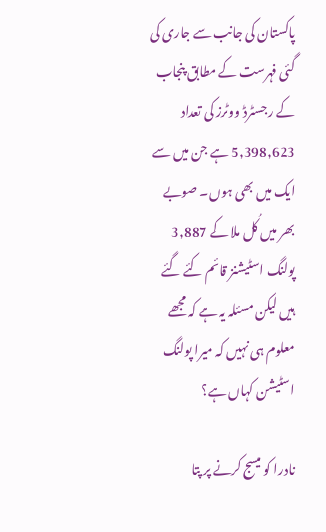پاکستان کی جانب سے جاری کی گئی فہرست کے مطابق پنجاب کے رجسٹرڈ ووٹرز کی تعداد 5,398,623 ہے جن میں سے ایک میں بھی ہوں۔ صوبے بھر میں کُل ملا کے 3,887 پولنگ اسٹیشنز قائم کئے گئے ہیں لیکن مسئلہ یہ ہے کہ مجھے معلوم ہی نہیں کہ میرا پولنگ اسٹیشن کہاں ہے؟

نادرا کو میسج کرنے پر پتا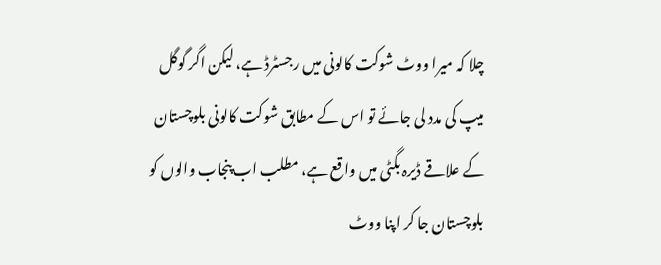چلا کہ میرا ووٹ شوکت کالونی میں رجسٹرڈ ہے، لیکن اگر گوگل میپ کی مدد لی جائے تو اس کے مطابق شوکت کالونی بلوچستان کے علاقے ڈیرہ بگٹی میں واقع ہے، مطلب اب پنجاب والوں کو بلوچستان جا کر اپنا ووٹ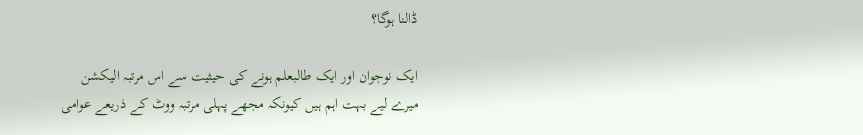ڈالنا ہوگا؟

ایک نوجوان اور ایک طالبعلم ہونے کی حیثیت سے اس مرتبہ الیکشن میرے لیے بہت اہم ہیں کیونکہ مجھے پہلی مرتبہ ووٹ کے ذریعے عوامی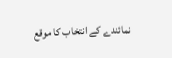نمائندے کے انتخاب کا موقع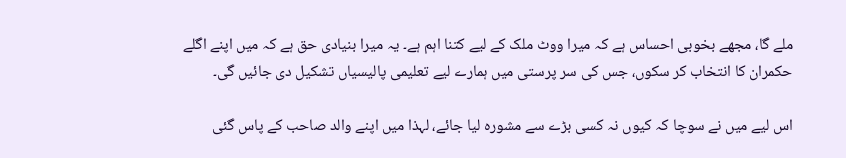ملے گا، مجھے بخوبی احساس ہے کہ میرا ووٹ ملک کے لیے کتنا اہم ہے۔ یہ میرا بنیادی حق ہے کہ میں اپنے اگلے حکمران کا انتخاب کر سکوں، جس کی سر پرستی میں ہمارے لیے تعلیمی پالیسیاں تشکیل دی جائیں گی۔

اس لیے میں نے سوچا کہ کیوں نہ کسی بڑے سے مشورہ لیا جائے، لہذا میں اپنے والد صاحب کے پاس گئی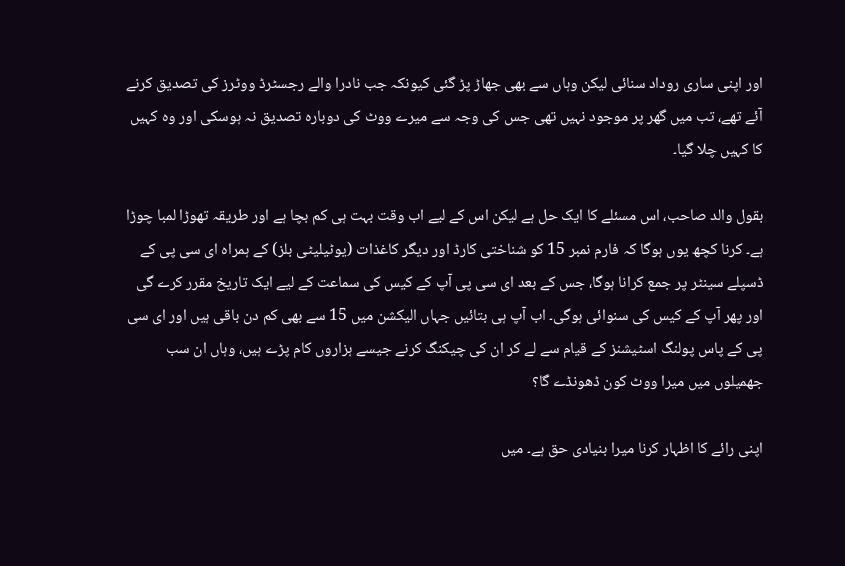اور اپنی ساری روداد سنائی لیکن وہاں سے بھی جھاڑ پڑ گئی کیونکہ جب نادرا والے رجسٹرڈ ووٹرز کی تصدیق کرنے آئے تھے، تب میں گھر پر موجود نہیں تھی جس کی وجہ سے میرے ووٹ کی دوبارہ تصدیق نہ ہوسکی اور وہ کہیں کا کہیں چلا گیا۔

بقول والد صاحب، اس مسئلے کا ایک حل ہے لیکن اس کے لیے اب وقت بہت ہی کم بچا ہے اور طریقہ تھوڑا لمبا چوڑا ہے۔ کرنا کچھ یوں ہوگا کہ فارم نمبر 15 کو شناختی کارڈ اور دیگر کاغذات (یوٹیلیٹی بلز) کے ہمراہ ای سی پی کے ڈسپلے سینٹر پر جمع کرانا ہوگا، جس کے بعد ای سی پی آپ کے کیس کی سماعت کے لیے ایک تاریخ مقرر کرے گی اور پھر آپ کے کیس کی سنوائی ہوگی۔ اب آپ ہی بتائیں جہاں الیکشن میں 15 سے بھی کم دن باقی ہیں اور ای سی پی کے پاس پولنگ اسٹیشنز کے قیام سے لے کر ان کی چیکنگ کرنے جیسے ہزاروں کام پڑے ہیں، وہاں ان سب جھمیلوں میں میرا ووٹ کون ڈھونڈے گا؟

اپنی رائے کا اظہار کرنا میرا بنیادی حق ہے۔ میں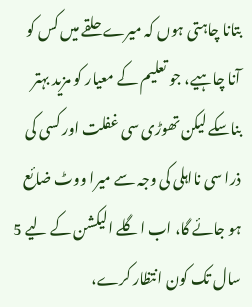بتانا چاہتی ہوں کہ میرے حلقے میں کس کو آنا چاہیے، جو تعلیم کے معیار کو مزید بہتر بناسکے لیکن تھوڑی سی غفلت اور کسی کی ذرا سی نااہلی کی وجہ سے میرا ووٹ ضائع ہو جائے گا، اب اگلے الیکشن کے لیے 5 سال تک کون انتظار کرے،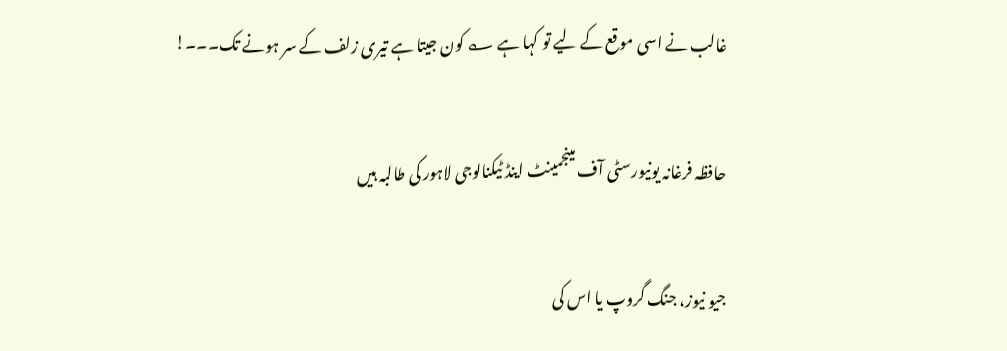غالب نے اسی موقع کے لیے تو کہا ہے ؎ کون جیتا ہے تیری زلف کے سر ہونے تک۔۔۔!


حافظہ فرغانہ یونیورسٹی آف مینجمینٹ اینڈ ٹیکنالوجی لاہور کی طالبہ ہیں


جیو نیوز، جنگ گروپ یا اس کی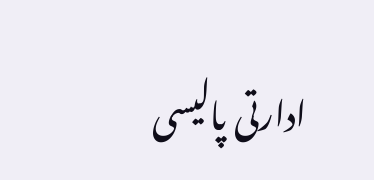ادارتی پالیسی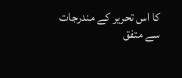کا اس تحریر کے مندرجات سے متفق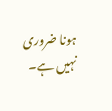ہونا ضروری نہیں ہے۔